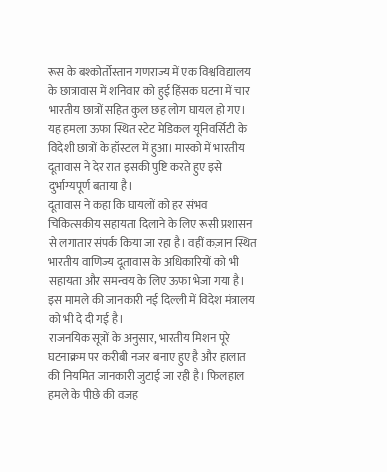रूस के बश्कोर्तोस्तान गणराज्य में एक विश्वविद्यालय के छात्रावास में शनिवार को हुई हिंसक घटना में चार भारतीय छात्रों सहित कुल छह लोग घायल हो गए। यह हमला ऊफा स्थित स्टेट मेडिकल यूनिवर्सिटी के विदेशी छात्रों के हॉस्टल में हुआ। मास्को में भारतीय दूतावास ने देर रात इसकी पुष्टि करते हुए इसे दुर्भाग्यपूर्ण बताया है।
दूतावास ने कहा कि घायलों को हर संभव चिकित्सकीय सहायता दिलाने के लिए रूसी प्रशासन से लगातार संपर्क किया जा रहा है। वहीं कज़ान स्थित भारतीय वाणिज्य दूतावास के अधिकारियों को भी सहायता और समन्वय के लिए ऊफा भेजा गया है। इस मामले की जानकारी नई दिल्ली में विदेश मंत्रालय को भी दे दी गई है।
राजनयिक सूत्रों के अनुसार, भारतीय मिशन पूरे घटनाक्रम पर करीबी नजर बनाए हुए है और हालात की नियमित जानकारी जुटाई जा रही है। फिलहाल हमले के पीछे की वजह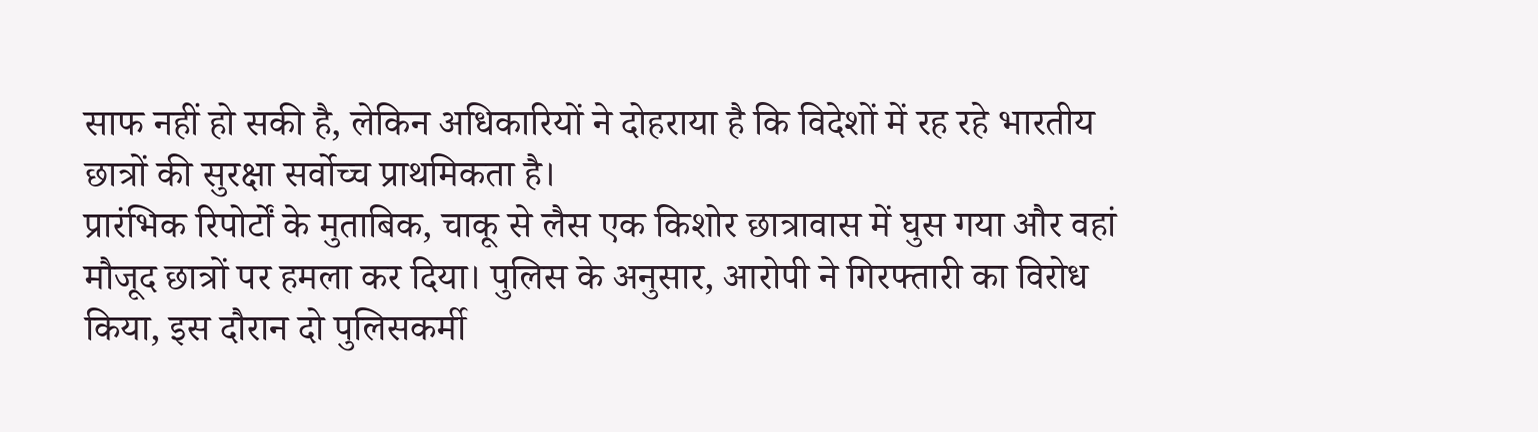साफ नहीं हो सकी है, लेकिन अधिकारियों ने दोहराया है कि विदेशों में रह रहे भारतीय छात्रों की सुरक्षा सर्वोच्च प्राथमिकता है।
प्रारंभिक रिपोर्टों के मुताबिक, चाकू से लैस एक किशोर छात्रावास में घुस गया और वहां मौजूद छात्रों पर हमला कर दिया। पुलिस के अनुसार, आरोपी ने गिरफ्तारी का विरोध किया, इस दौरान दो पुलिसकर्मी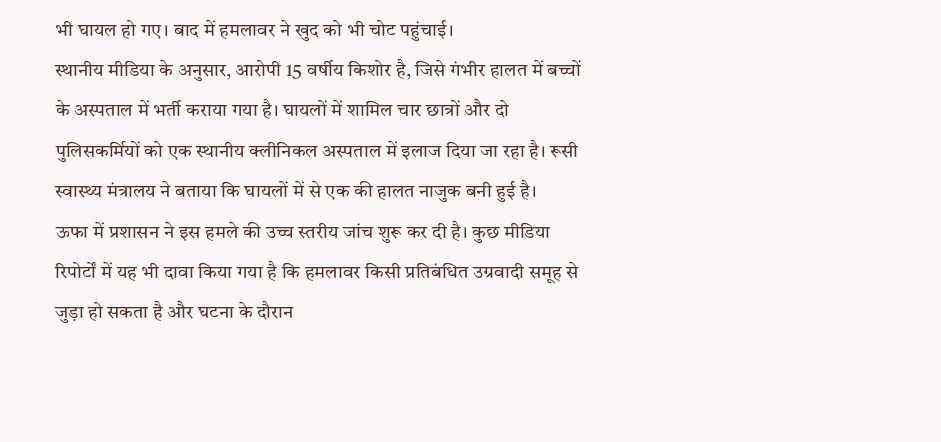भी घायल हो गए। बाद में हमलावर ने खुद को भी चोट पहुंचाई।
स्थानीय मीडिया के अनुसार, आरोपी 15 वर्षीय किशोर है, जिसे गंभीर हालत में बच्चों के अस्पताल में भर्ती कराया गया है। घायलों में शामिल चार छात्रों और दो पुलिसकर्मियों को एक स्थानीय क्लीनिकल अस्पताल में इलाज दिया जा रहा है। रूसी स्वास्थ्य मंत्रालय ने बताया कि घायलों में से एक की हालत नाजुक बनी हुई है।
ऊफा में प्रशासन ने इस हमले की उच्च स्तरीय जांच शुरू कर दी है। कुछ मीडिया रिपोर्टों में यह भी दावा किया गया है कि हमलावर किसी प्रतिबंधित उग्रवादी समूह से जुड़ा हो सकता है और घटना के दौरान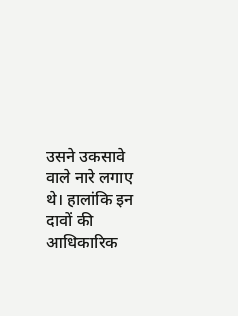उसने उकसावे वाले नारे लगाए थे। हालांकि इन दावों की आधिकारिक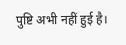पुष्टि अभी नहीं हुई है।